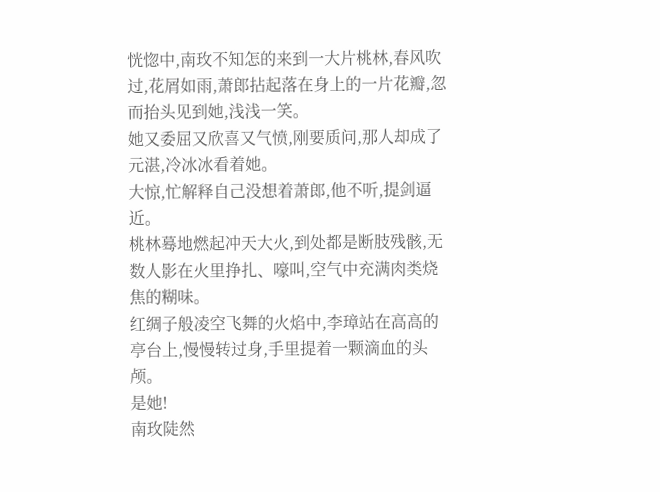恍惚中,南玫不知怎的来到一大片桃林,春风吹过,花屑如雨,萧郎拈起落在身上的一片花瓣,忽而抬头见到她,浅浅一笑。
她又委屈又欣喜又气愤,刚要质问,那人却成了元湛,冷冰冰看着她。
大惊,忙解释自己没想着萧郎,他不听,提剑逼近。
桃林蓦地燃起冲天大火,到处都是断肢残骸,无数人影在火里挣扎、嚎叫,空气中充满肉类烧焦的糊味。
红绸子般凌空飞舞的火焰中,李璋站在高高的亭台上,慢慢转过身,手里提着一颗滴血的头颅。
是她!
南玫陡然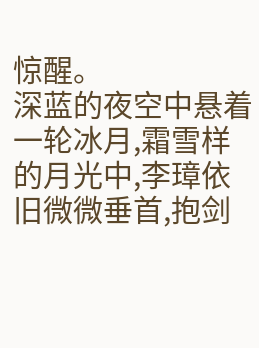惊醒。
深蓝的夜空中悬着一轮冰月,霜雪样的月光中,李璋依旧微微垂首,抱剑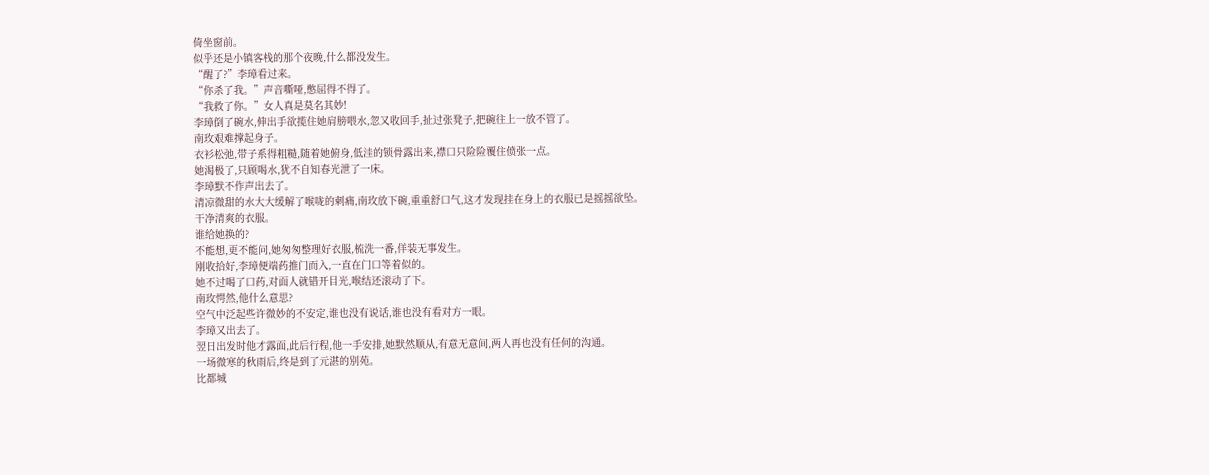倚坐窗前。
似乎还是小镇客栈的那个夜晚,什么都没发生。
“醒了?”李璋看过来。
“你杀了我。”声音嘶哑,憋屈得不得了。
“我救了你。”女人真是莫名其妙!
李璋倒了碗水,伸出手欲揽住她肩膀喂水,忽又收回手,扯过张凳子,把碗往上一放不管了。
南玫艰难撑起身子。
衣衫松弛,带子系得粗糙,随着她俯身,低洼的锁骨露出来,襟口只险险覆住偾张一点。
她渴极了,只顾喝水,犹不自知春光泄了一床。
李璋默不作声出去了。
清凉微甜的水大大缓解了喉咙的刺痛,南玫放下碗,重重舒口气,这才发现挂在身上的衣服已是摇摇欲坠。
干净清爽的衣服。
谁给她换的?
不能想,更不能问,她匆匆整理好衣服,梳洗一番,佯装无事发生。
刚收拾好,李璋便端药推门而入,一直在门口等着似的。
她不过喝了口药,对面人就错开目光,喉结还滚动了下。
南玫愕然,他什么意思?
空气中泛起些许微妙的不安定,谁也没有说话,谁也没有看对方一眼。
李璋又出去了。
翌日出发时他才露面,此后行程,他一手安排,她默然顺从,有意无意间,两人再也没有任何的沟通。
一场微寒的秋雨后,终是到了元湛的别苑。
比都城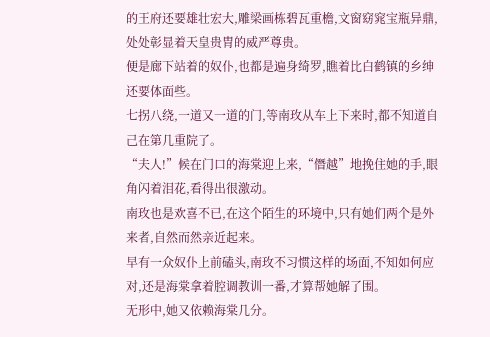的王府还要雄壮宏大,雕梁画栋碧瓦重檐,文窗窈窕宝瓶异鼎,处处彰显着天皇贵胄的威严尊贵。
便是廊下站着的奴仆,也都是遍身绮罗,瞧着比白鹤镇的乡绅还要体面些。
七拐八绕,一道又一道的门,等南玫从车上下来时,都不知道自己在第几重院了。
“夫人!”候在门口的海棠迎上来,“僭越”地挽住她的手,眼角闪着泪花,看得出很激动。
南玫也是欢喜不已,在这个陌生的环境中,只有她们两个是外来者,自然而然亲近起来。
早有一众奴仆上前磕头,南玫不习惯这样的场面,不知如何应对,还是海棠拿着腔调教训一番,才算帮她解了围。
无形中,她又依赖海棠几分。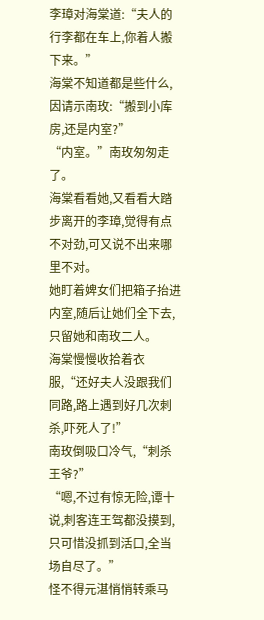李璋对海棠道:“夫人的行李都在车上,你着人搬下来。”
海棠不知道都是些什么,因请示南玫:“搬到小库房,还是内室?”
“内室。”南玫匆匆走了。
海棠看看她,又看看大踏步离开的李璋,觉得有点不对劲,可又说不出来哪里不对。
她盯着婢女们把箱子抬进内室,随后让她们全下去,只留她和南玫二人。
海棠慢慢收拾着衣服,“还好夫人没跟我们同路,路上遇到好几次刺杀,吓死人了!”
南玫倒吸口冷气,“刺杀王爷?”
“嗯,不过有惊无险,谭十说,刺客连王驾都没摸到,只可惜没抓到活口,全当场自尽了。”
怪不得元湛悄悄转乘马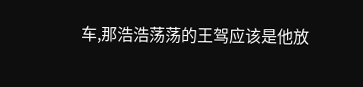车,那浩浩荡荡的王驾应该是他放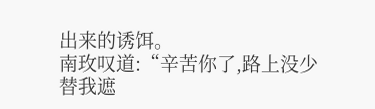出来的诱饵。
南玫叹道:“辛苦你了,路上没少替我遮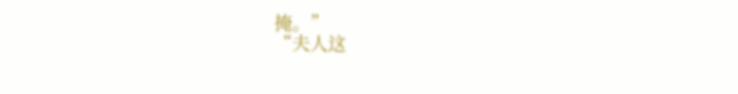掩。”
“夫人这